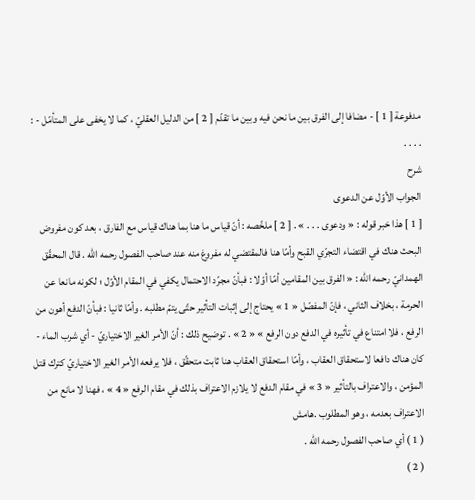مدفوعة [ 1 ] - مضافا إلى الفرق بين ما نحن فيه وبين ما تقدّم [ 2 ] من الدليل العقليّ ، كما لا يخفى على المتأمّل - : . . . .
شرح
الجواب الأوّل عن الدعوى
[ 1 ] هذا خبر قوله : « ودعوى . . . » . [ 2 ] ملخّصه : أنّ قياس ما هنا بما هناك قياس مع الفارق ، بعد كون مفروض البحث هناك في اقتضاء التجرّي القبح وأمّا هنا فالمقتضي له مفروغ منه عند صاحب الفصول رحمه اللّه . قال المحقّق الهمدانيّ رحمه اللّه : « الفرق بين المقامين أمّا أوّلا : فبأنّ مجرّد الاحتمال يكفي في المقام الأوّل ؛ لكونه مانعا عن الحرمة ، بخلاف الثاني ، فإنّ المفصّل « 1 » يحتاج إلى إثبات التأثير حتّى يتمّ مطلبه . وأمّا ثانيا : فبأنّ الدفع أهون من الرفع ، فلا امتناع في تأثيره في الدفع دون الرفع » « 2 » . توضيح ذلك : أنّ الأمر الغير الاختياريّ - أي شرب الماء - كان هناك دافعا لاستحقاق العقاب ، وأمّا استحقاق العقاب هنا ثابت متحقّق ، فلا يرفعه الأمر الغير الاختياريّ كترك قتل المؤمن ، والاعتراف بالتأثير « 3 » في مقام الدفع لا يلازم الاعتراف بذلك في مقام الرفع « 4 » ، فهنا لا مانع من الاعتراف بعدمه ، وهو المطلوب .هامش
( 1 ) أي صاحب الفصول رحمه اللّه .
( 2 )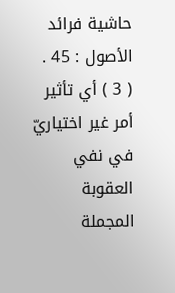حاشية فرائد الأصول : 45 .
( 3 ) أي تأثير أمر غير اختياريّ في نفي العقوبة المجملة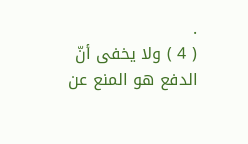.
( 4 ) ولا يخفى أنّ الدفع هو المنع عن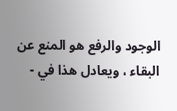الوجود والرفع هو المنع عن البقاء ، ويعادل هذا في -